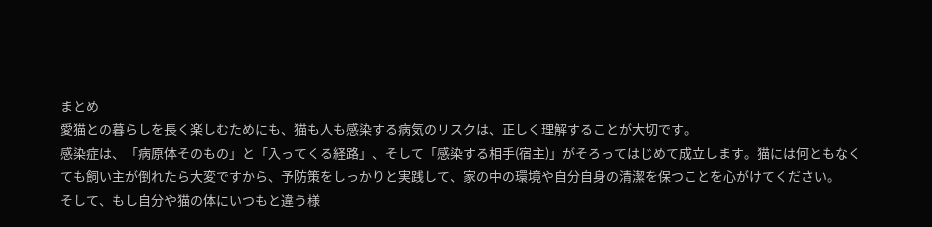まとめ
愛猫との暮らしを長く楽しむためにも、猫も人も感染する病気のリスクは、正しく理解することが大切です。
感染症は、「病原体そのもの」と「入ってくる経路」、そして「感染する相手(宿主)」がそろってはじめて成立します。猫には何ともなくても飼い主が倒れたら大変ですから、予防策をしっかりと実践して、家の中の環境や自分自身の清潔を保つことを心がけてください。
そして、もし自分や猫の体にいつもと違う様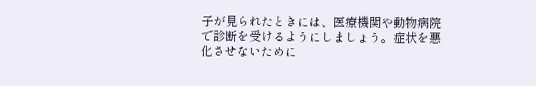子が見られたときには、医療機関や動物病院で診断を受けるようにしましょう。症状を悪化させないために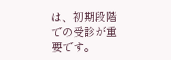は、初期段階での受診が重要です。